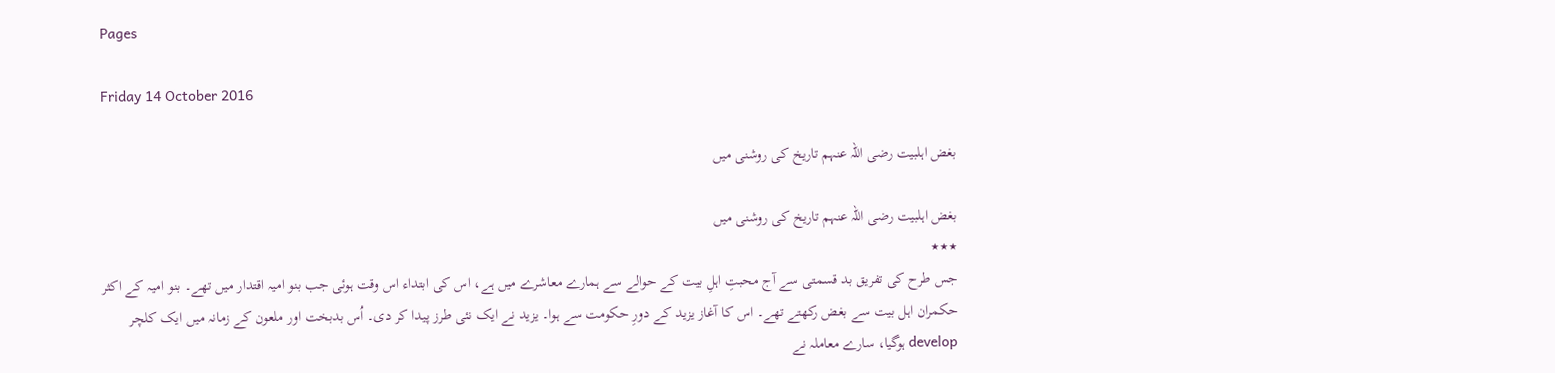Pages

Friday 14 October 2016

بغض اہلبیت رضی اللہ عنہم تاریخ کی روشنی میں

بغض اہلبیت رضی اللہ عنہم تاریخ کی روشنی میں
٭٭٭
جس طرح کی تفریق بد قسمتی سے آج محبتِ اہلِ بیت کے حوالے سے ہمارے معاشرے میں ہے، اس کی ابتداء اس وقت ہوئی جب بنو امیہ اقتدار میں تھے۔ بنو امیہ کے اکثر حکمران اہل بیت سے بغض رکھتے تھے۔ اس کا آغاز یزید کے دورِ حکومت سے ہوا۔ یزید نے ایک نئی طرز پیدا کر دی۔ اُس بدبخت اور ملعون کے زمانہ میں ایک کلچر develop ہوگیا، سارے معاملہ نے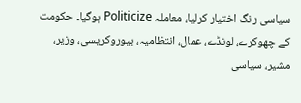سیاسی رنگ اختیار کرلیا، معاملہ Politicize ہوگیا۔ حکومت کے چھوکرے، لونڈے، عمال، انتظامیہ، بیوروکریسی، وزیر، مشیر، سیاسی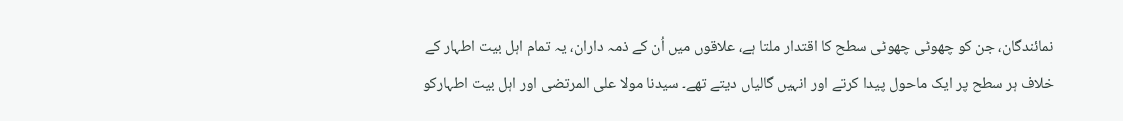نمائندگان، جن کو چھوٹی چھوٹی سطح کا اقتدار ملتا ہے، علاقوں میں اُن کے ذمہ داران، یہ تمام اہل بیت اطہار کے خلاف ہر سطح پر ایک ماحول پیدا کرتے اور انہیں گالیاں دیتے تھے۔ سیدنا مولا علی المرتضی اور اہل بیت اطہارکو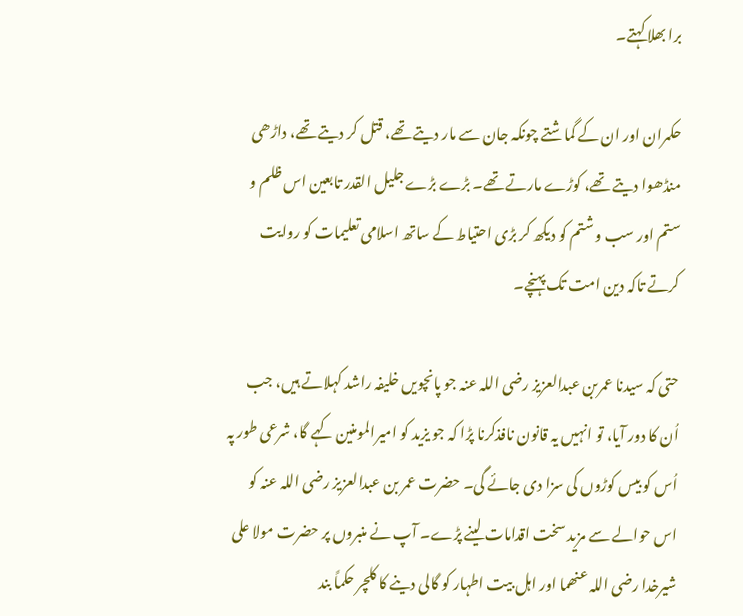برا بھلا کہتے۔

حکمران اور ان کے گماشتے چونکہ جان سے مار دیتے تھے، قتل کر دیتے تھے، داڑھی منڈھوا دیتے تھے، کوڑے مارتے تھے۔ بڑے بڑے جلیل القدر تابعین اس ظلم و ستم اور سب و شتم کو دیکھ کر بڑی احتیاط کے ساتھ اسلامی تعلیمات کو روایت کرتے تاکہ دین امت تک پہنچے۔

حتی کہ سیدنا عمربن عبدالعزیز رضی اللہ عنہ جو پانچویں خلیفہ راشد کہلاتے ہیں، جب اُن کا دور آیا، تو انہیں یہ قانون نافذکرنا پڑا کہ جو یزید کو امیرالمومنین کہے گا، شرعی طور پہ اُس کو بیس کوڑوں کی سزا دی جائے گی۔ حضرت عمر بن عبدالعزیز رضی اللہ عنہ کو اس حوالے سے مزید سخت اقدامات لینے پڑے۔ آپ نے منبروں پر حضرت مولا علی شیرخدا رضی اللہ عنھما اور اہل بیت اطہار کو گالی دینے کا کلچر حکماً بند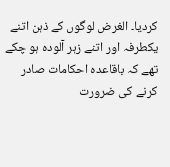کردیا۔ الغرض لوگوں کے ذہن اتنے یکطرفہ اور اتنے زہر آلودہ ہو چکے تھے کہ باقاعدہ احکامات صادر کرنے کی ضرورت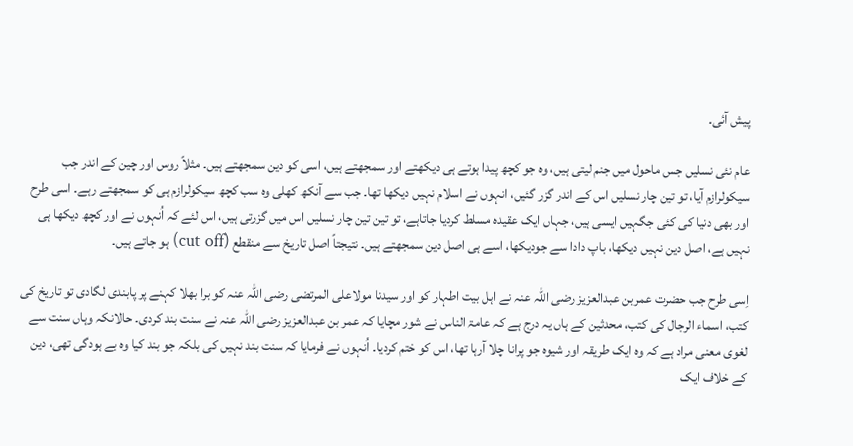پیش آئی۔

عام نئی نسلیں جس ماحول میں جنم لیتی ہیں، وہ جو کچھ پیدا ہوتے ہی دیکھتے اور سمجھتے ہیں، اسی کو دین سمجھتے ہیں۔ مثلاً روس اور چین کے اندر جب سیکولرازم آیا، تو تین چار نسلیں اس کے اندر گزر گئیں، انہوں نے اسلام نہیں دیکھا تھا۔ جب سے آنکھ کھلی وہ سب کچھ سیکولرازم ہی کو سمجھتے رہے۔ اسی طرح اور بھی دنیا کی کئی جگہیں ایسی ہیں، جہاں ایک عقیدہ مسلط کردیا جاتاہے، تو تین تین چار نسلیں اس میں گزرتی ہیں، اس لئے کہ اُنہوں نے اور کچھ دیکھا ہی نہیں ہے، اصل دین نہیں دیکھا، باپ دادا سے جودیکھا، اسے ہی اصل دین سمجھتے ہیں۔ نتیجتاً اصل تاریخ سے منقطع (cut off) ہو جاتے ہیں۔

اِسی طرح جب حضرت عمربن عبدالعزیز رضی اللہ عنہ نے اہل بیت اطہار کو اور سیدنا مولاعلی المرتضی رضی اللہ عنہ کو برا بھلا کہنے پر پابندی لگادی تو تاریخ کی کتب، اسماء الرجال کی کتب، محدثین کے ہاں یہ درج ہے کہ عامۃ الناس نے شور مچایا کہ عمر بن عبدالعزیز رضی اللہ عنہ نے سنت بند کردی۔ حالانکہ وہاں سنت سے لغوی معنی مراد ہے کہ وہ ایک طریقہ اور شیوہ جو پرانا چلا آرہا تھا، اس کو ختم کردیا۔ اُنہوں نے فرمایا کہ سنت بند نہیں کی بلکہ جو بند کیا وہ بے ہودگی تھی، دین کے خلاف ایک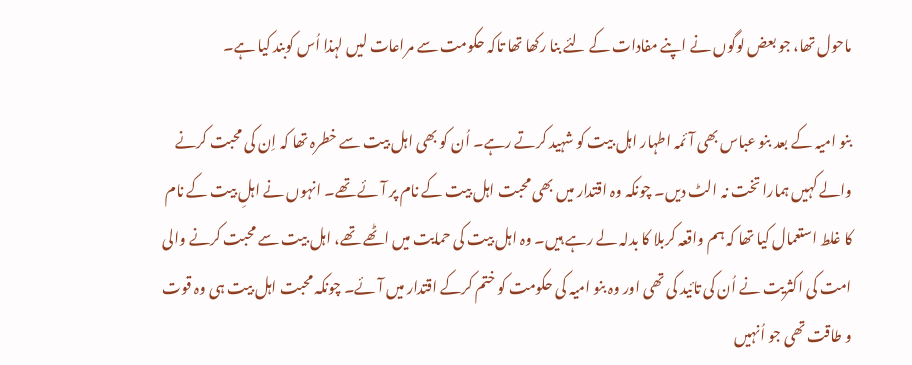ماحول تھا، جو بعض لوگوں نے اپنے مفادات کے لئے بنا رکھا تھا تاکہ حکومت سے مراعات لیں لہذا اُس کوبند کیا ہے۔

بنو امیہ کے بعد بنو عباس بھی آئمہ اطہار اہل بیت کو شہید کرتے رہے۔ اُن کو بھی اہل بیت سے خطرہ تھا کہ اِن کی محبت کرنے والے کہیں ہمارا تخت نہ الٹ دیں۔ چونکہ وہ اقتدار میں بھی محبت اہل بیت کے نام پر آئے تھے۔ انہوں نے اہلِ بیت کے نام کا غلط استعمال کیا تھا کہ ہم واقعہ کربلا کا بدلہ لے رہے ہیں۔ وہ اہل بیت کی حمایت میں اٹھے تھے، اہل بیت سے محبت کرنے والی امت کی اکثریت نے اُن کی تائید کی تھی اور وہ بنو امیہ کی حکومت کو ختم کرکے اقتدار میں آئے۔ چونکہ محبت اہل بیت ہی وہ قوت و طاقت تھی جو اُنہیں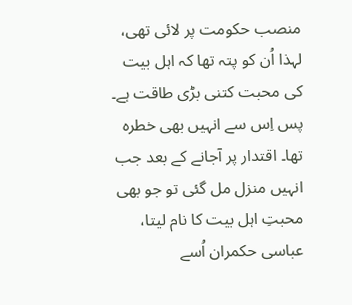منصب حکومت پر لائی تھی، لہذا اُن کو پتہ تھا کہ اہل بیت کی محبت کتنی بڑی طاقت ہے۔ پس اِس سے انہیں بھی خطرہ تھا۔ اقتدار پر آجانے کے بعد جب انہیں منزل مل گئی تو جو بھی محبتِ اہل بیت کا نام لیتا، عباسی حکمران اُسے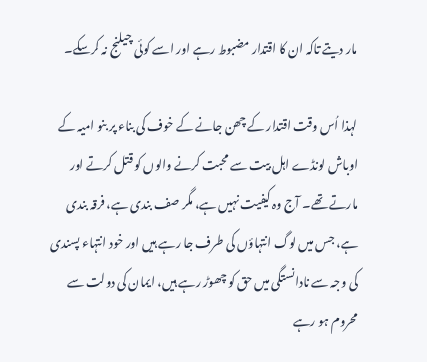مار دیتے تاکہ ان کا اقتدار مضبوط رہے اور اسے کوئی چیلنج نہ کرسکے۔

لہذا اُس وقت اقتدار کے چھن جانے کے خوف کی بناء پر بنو امیہ کے اوباش لونڈے اہل بیت سے محبت کرنے والوں کو قتل کرتے اور مارتے تھے۔ آج وہ کیفیت نہیں ہے، مگر صف بندی ہے، فرقہ بندی ہے، جس میں لوگ انتہاؤں کی طرف جا رہے ہیں اور خود انتہاء پسندی کی وجہ سے نادانستگی میں حق کو چھوڑ رہے ہیں، ایمان کی دولت سے محروم ہو رہے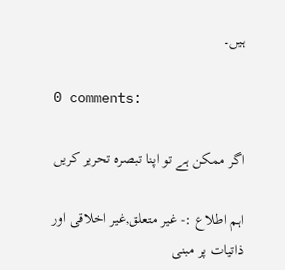ہیں۔

0 comments:

اگر ممکن ہے تو اپنا تبصرہ تحریر کریں

اہم اطلاع :- غیر متعلق,غیر اخلاقی اور ذاتیات پر مبنی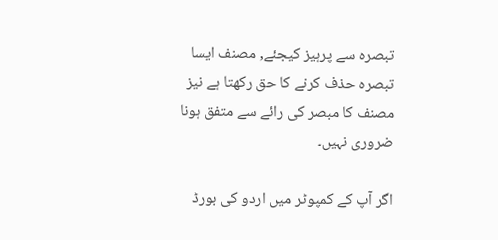تبصرہ سے پرہیز کیجئے, مصنف ایسا تبصرہ حذف کرنے کا حق رکھتا ہے نیز مصنف کا مبصر کی رائے سے متفق ہونا ضروری نہیں۔

اگر آپ کے کمپوٹر میں اردو کی بورڈ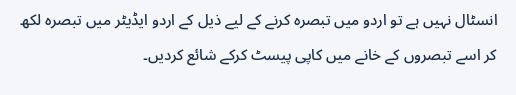انسٹال نہیں ہے تو اردو میں تبصرہ کرنے کے لیے ذیل کے اردو ایڈیٹر میں تبصرہ لکھ کر اسے تبصروں کے خانے میں کاپی پیسٹ کرکے شائع کردیں۔